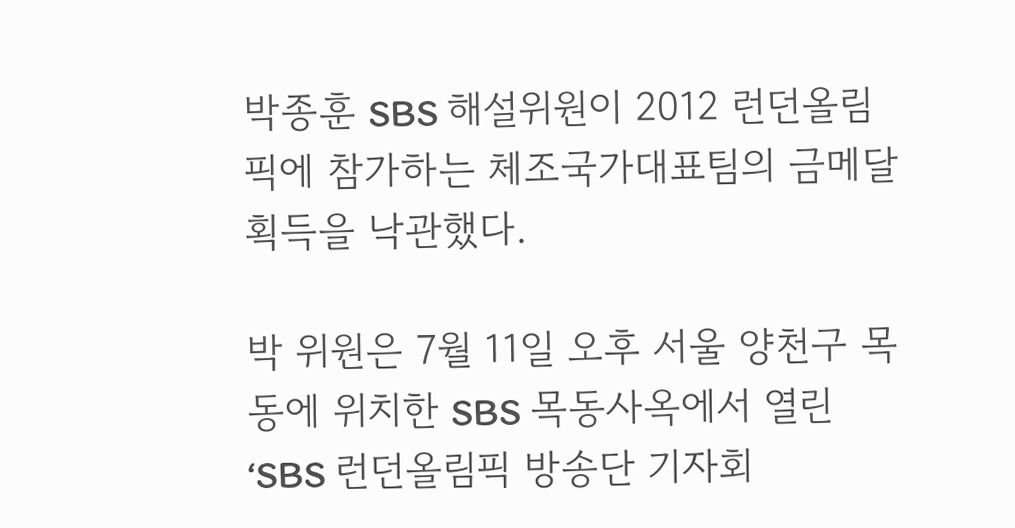박종훈 SBS 해설위원이 2012 런던올림픽에 참가하는 체조국가대표팀의 금메달 획득을 낙관했다.

박 위원은 7월 11일 오후 서울 양천구 목동에 위치한 SBS 목동사옥에서 열린 ‘SBS 런던올림픽 방송단 기자회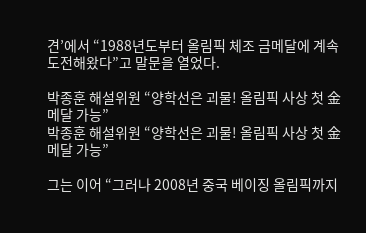견’에서 “1988년도부터 올림픽 체조 금메달에 계속 도전해왔다”고 말문을 열었다.

박종훈 해설위원 “양학선은 괴물! 올림픽 사상 첫 金메달 가능”
박종훈 해설위원 “양학선은 괴물! 올림픽 사상 첫 金메달 가능”

그는 이어 “그러나 2008년 중국 베이징 올림픽까지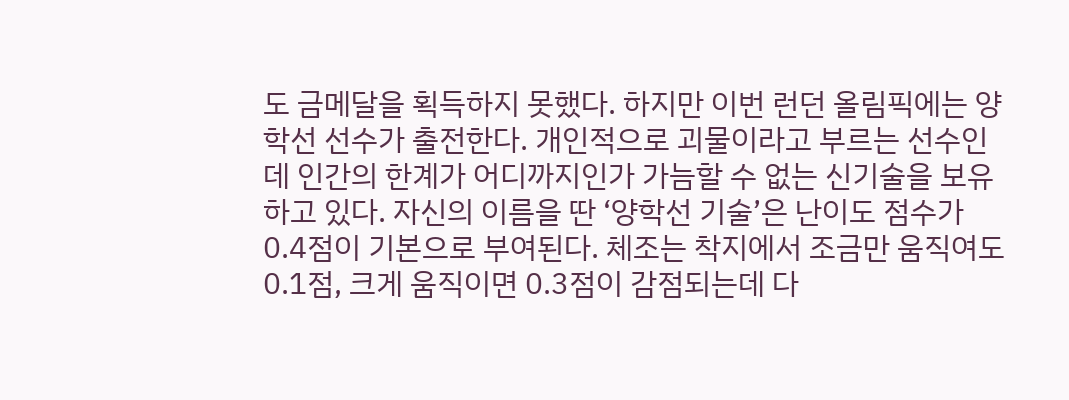도 금메달을 획득하지 못했다. 하지만 이번 런던 올림픽에는 양학선 선수가 출전한다. 개인적으로 괴물이라고 부르는 선수인데 인간의 한계가 어디까지인가 가늠할 수 없는 신기술을 보유하고 있다. 자신의 이름을 딴 ‘양학선 기술’은 난이도 점수가 0.4점이 기본으로 부여된다. 체조는 착지에서 조금만 움직여도 0.1점, 크게 움직이면 0.3점이 감점되는데 다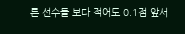른 선수들 보다 적어도 0.1점 앞서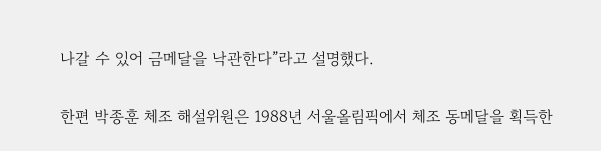나갈 수 있어 금메달을 낙관한다”라고 설명했다.

한편 박종훈 체조 해설위원은 1988년 서울올림픽에서 체조 동메달을 획득한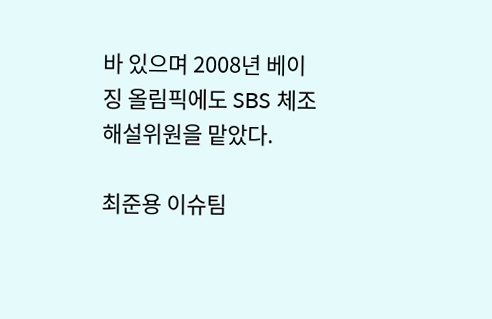바 있으며 2008년 베이징 올림픽에도 SBS 체조 해설위원을 맡았다.

최준용 이슈팀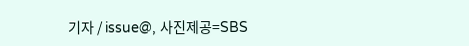기자 / issue@, 사진제공=SBS